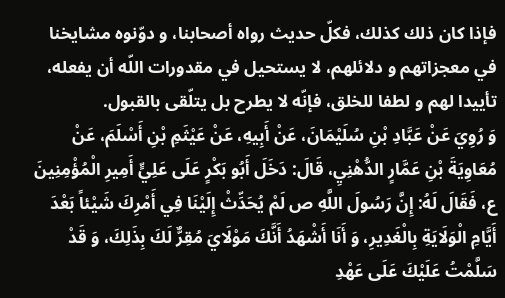فإذا كان ذلك كذلك، فكلّ حديث رواه أصحابنا، و دوّنوه مشايخنا في معجزاتهم و دلائلهم، لا يستحيل في مقدورات اللّه أن يفعله، تأييدا لهم و لطفا للخلق، فإنّه لا يطرح بل يتلّقى بالقبول.
وَ رُوِيَ عَنْ عَبَّادِ بْنِ سُلَيْمَانَ، عَنْ أَبِيهِ، عَنْ عَيْثَمِ بْنِ أَسْلَمَ، عَنْ مُعَاوِيَةَ بْنِ عَمَّارٍ الدُّهْنِيِ، قَالَ: دَخَلَ أَبُو بَكْرٍ عَلَى عَلِيٍّ أَمِيرِ الْمُؤْمِنِينَ ع، فَقَالَ لَهُ: إِنَّ رَسُولَ اللَّهِ ص لَمْ يُحَدِّثْ إِلَيْنَا فِي أَمْرِكَ شَيْئاً بَعْدَ أَيَّامِ الْوَلَايَةِ بِالْغَدِيرِ، وَ أَنَا أَشْهَدُ أَنَّكَ مَوْلَايَ مُقِرٌّ لَكَ بِذَلِكَ، وَ قَدْ سَلَّمْتُ عَلَيْكَ عَلَى عَهْدِ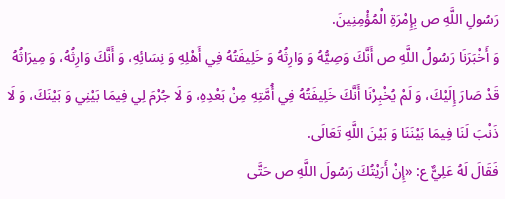رَسُولِ اللَّهِ ص بِإِمْرَةِ الْمُؤْمِنِينَ.
وَ أَخْبَرَنَا رَسُولُ اللَّهِ ص أَنَّكَ وَصِيُّهُ وَ وَارِثُهُ وَ خَلِيفَتُهُ فِي أَهْلِهِ وَ نِسَائِهِ، وَ أَنَّكَ وَارِثُهُ، وَ مِيرَاثُهُ قَدْ صَارَ إِلَيْكَ، وَ لَمْ يُخْبِرْنَا أَنَّكَ خَلِيفَتُهُ فِي أُمَّتِهِ مِنْ بَعْدِهِ، وَ لَا جُرْمَ لِي فِيمَا بَيْنِي وَ بَيْنَكَ، وَ لَا ذَنْبَ لَنَا فِيمَا بَيْنَنَا وَ بَيْنَ اللَّهِ تَعَالَى.
فَقَالَ لَهُ عَلِيٌّ ع: «إِنْ أَرَيْتُكَ رَسُولَ اللَّهِ ص حَتَّى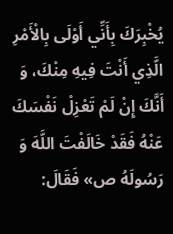يُخْبِرَكَ بِأَنِّي أَوْلَى بِالْأَمْرِ الَّذِي أَنْتَ فِيهِ مِنْكَ، وَ أَنَّكَ إِنْ لَمْ تَعْزِلْ نَفْسَكَ عَنْهُ فَقَدْ خَالَفْتَ اللَّهَ وَ رَسُولَهُ ص» فَقَالَ: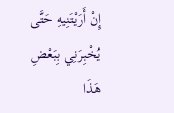إِنْ أَرَيْتَنِيهِ حَتَّى يُخْبِرَنِي بِبَعْضِ هَذَا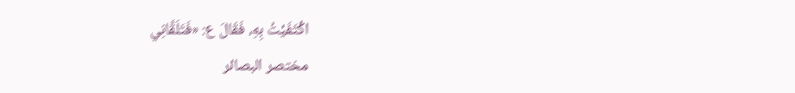اكْتَفَيْتُ بِهِ، فَقَالَ ع: «فَتَلَقَّانِي
مختصر البصائر